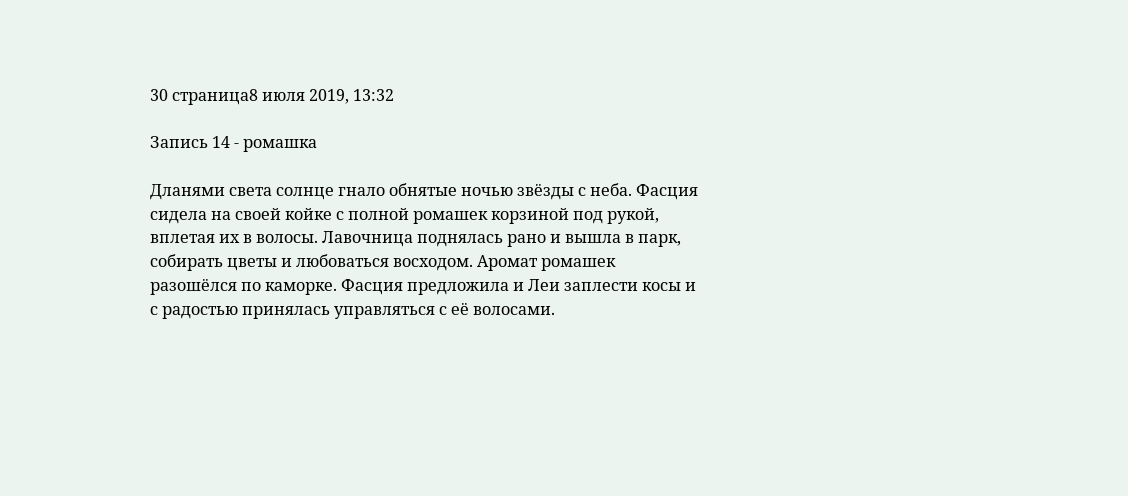30 страница8 июля 2019, 13:32

Запись 14 - ромашка

Дланями света солнце гнало обнятые ночью звёзды с неба. Фасция сидела на своей койке с полной ромашек корзиной под рукой, вплетая их в волосы. Лавочница поднялась рано и вышла в парк, собирать цветы и любоваться восходом. Аромат ромашек разошёлся по каморке. Фасция предложила и Леи заплести косы и с радостью принялась управляться с её волосами.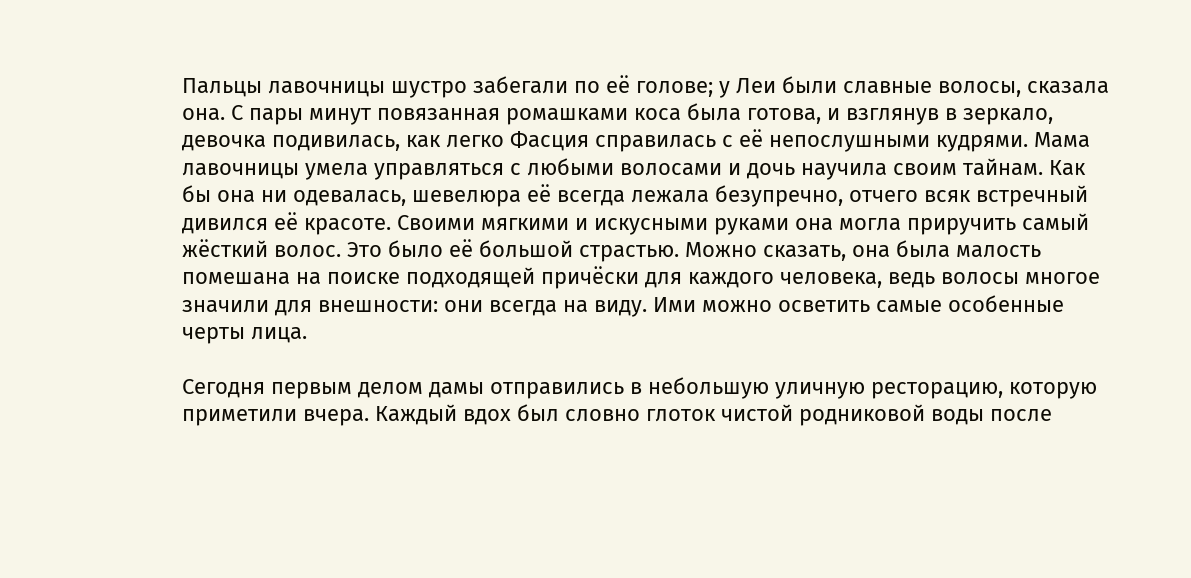Пальцы лавочницы шустро забегали по её голове; у Леи были славные волосы, сказала она. С пары минут повязанная ромашками коса была готова, и взглянув в зеркало, девочка подивилась, как легко Фасция справилась с её непослушными кудрями. Мама лавочницы умела управляться с любыми волосами и дочь научила своим тайнам. Как бы она ни одевалась, шевелюра её всегда лежала безупречно, отчего всяк встречный дивился её красоте. Своими мягкими и искусными руками она могла приручить самый жёсткий волос. Это было её большой страстью. Можно сказать, она была малость помешана на поиске подходящей причёски для каждого человека, ведь волосы многое значили для внешности: они всегда на виду. Ими можно осветить самые особенные черты лица.

Сегодня первым делом дамы отправились в небольшую уличную ресторацию, которую приметили вчера. Каждый вдох был словно глоток чистой родниковой воды после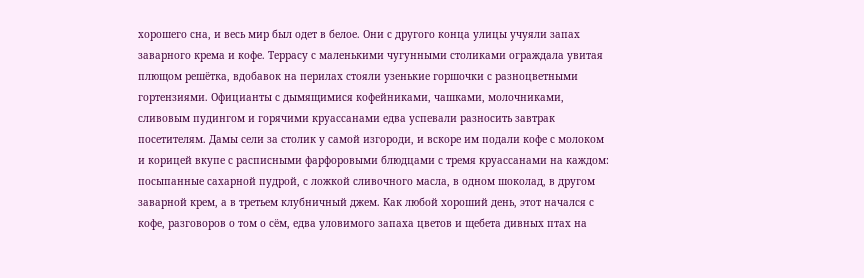хорошего сна, и весь мир был одет в белое. Они с другого конца улицы учуяли запах заварного крема и кофе. Террасу с маленькими чугунными столиками ограждала увитая плющом решётка, вдобавок на перилах стояли узенькие горшочки с разноцветными гортензиями. Официанты с дымящимися кофейниками, чашками, молочниками, сливовым пудингом и горячими круассанами едва успевали разносить завтрак посетителям. Дамы сели за столик у самой изгороди, и вскоре им подали кофе с молоком и корицей вкупе с расписными фарфоровыми блюдцами с тремя круассанами на каждом: посыпанные сахарной пудрой, с ложкой сливочного масла, в одном шоколад, в другом заварной крем, а в третьем клубничный джем. Как любой хороший день, этот начался с кофе, разговоров о том о сём, едва уловимого запаха цветов и щебета дивных птах на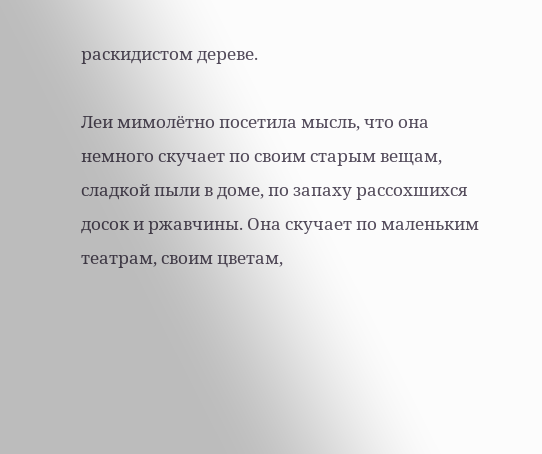раскидистом дереве.

Леи мимолётно посетила мысль, что она немного скучает по своим старым вещам, сладкой пыли в доме, по запаху рассохшихся досок и ржавчины. Она скучает по маленьким театрам, своим цветам,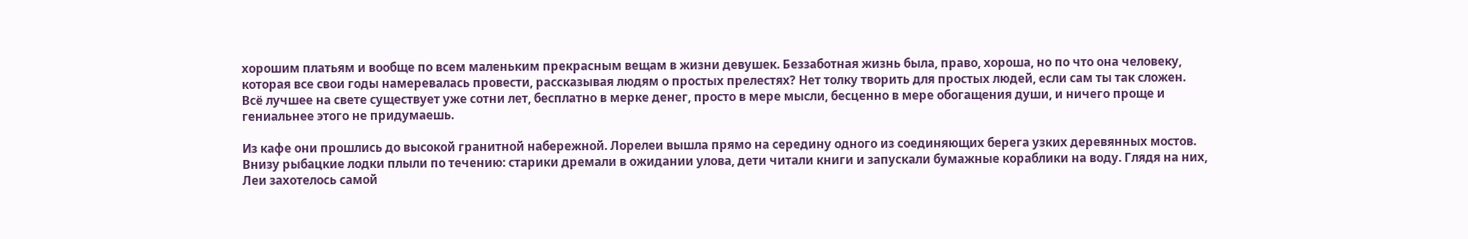хорошим платьям и вообще по всем маленьким прекрасным вещам в жизни девушек. Беззаботная жизнь была, право, хороша, но по что она человеку, которая все свои годы намеревалась провести, рассказывая людям о простых прелестях? Нет толку творить для простых людей, если сам ты так сложен. Всё лучшее на свете существует уже сотни лет, бесплатно в мерке денег, просто в мере мысли, бесценно в мере обогащения души, и ничего проще и гениальнее этого не придумаешь.

Из кафе они прошлись до высокой гранитной набережной. Лорелеи вышла прямо на середину одного из соединяющих берега узких деревянных мостов. Внизу рыбацкие лодки плыли по течению: старики дремали в ожидании улова, дети читали книги и запускали бумажные кораблики на воду. Глядя на них, Леи захотелось самой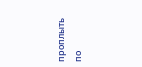проплыть по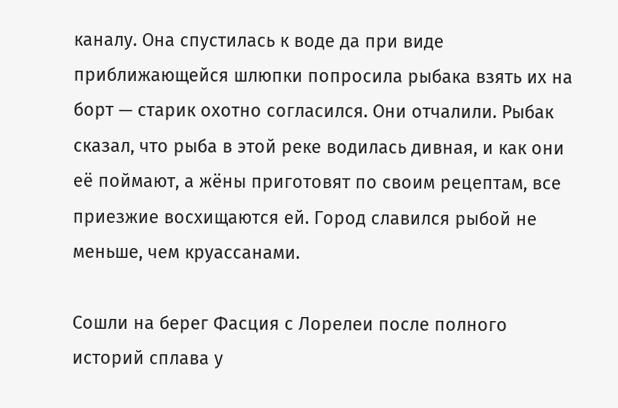каналу. Она спустилась к воде да при виде приближающейся шлюпки попросила рыбака взять их на борт — старик охотно согласился. Они отчалили. Рыбак сказал, что рыба в этой реке водилась дивная, и как они её поймают, а жёны приготовят по своим рецептам, все приезжие восхищаются ей. Город славился рыбой не меньше, чем круассанами.

Сошли на берег Фасция с Лорелеи после полного историй сплава у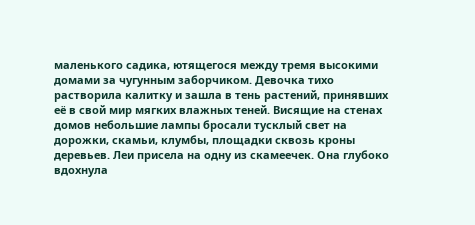маленького садика, ютящегося между тремя высокими домами за чугунным заборчиком. Девочка тихо растворила калитку и зашла в тень растений, принявших её в свой мир мягких влажных теней. Висящие на стенах домов небольшие лампы бросали тусклый свет на дорожки, скамьи, клумбы, площадки сквозь кроны деревьев. Леи присела на одну из скамеечек. Она глубоко вдохнула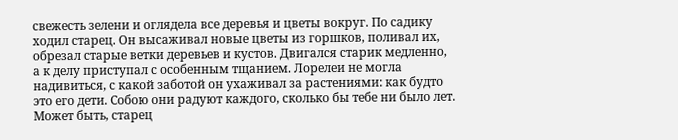свежесть зелени и оглядела все деревья и цветы вокруг. По садику ходил старец. Он высаживал новые цветы из горшков, поливал их, обрезал старые ветки деревьев и кустов. Двигался старик медленно, а к делу приступал с особенным тщанием. Лорелеи не могла надивиться, с какой заботой он ухаживал за растениями: как будто это его дети. Собою они радуют каждого, сколько бы тебе ни было лет. Может быть, старец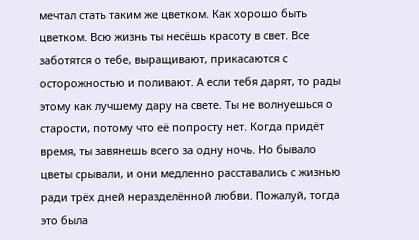мечтал стать таким же цветком. Как хорошо быть цветком. Всю жизнь ты несёшь красоту в свет. Все заботятся о тебе, выращивают, прикасаются с осторожностью и поливают. А если тебя дарят, то рады этому как лучшему дару на свете. Ты не волнуешься о старости, потому что её попросту нет. Когда придёт время, ты завянешь всего за одну ночь. Но бывало цветы срывали, и они медленно расставались с жизнью ради трёх дней неразделённой любви. Пожалуй, тогда это была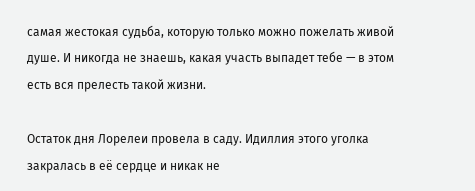самая жестокая судьба, которую только можно пожелать живой душе. И никогда не знаешь, какая участь выпадет тебе — в этом есть вся прелесть такой жизни.

Остаток дня Лорелеи провела в саду. Идиллия этого уголка закралась в её сердце и никак не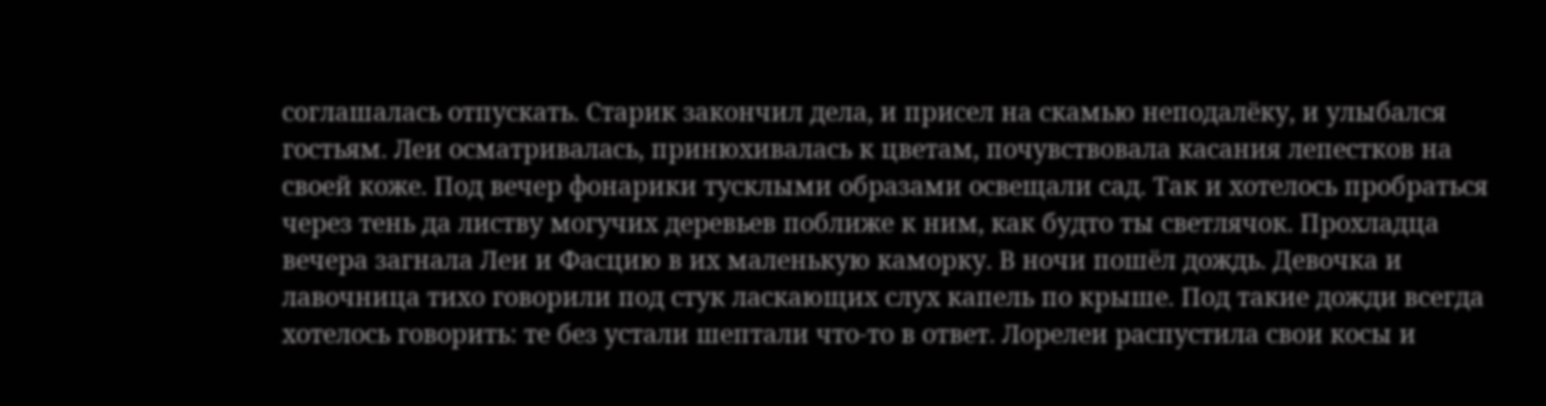соглашалась отпускать. Старик закончил дела, и присел на скамью неподалёку, и улыбался гостьям. Леи осматривалась, принюхивалась к цветам, почувствовала касания лепестков на своей коже. Под вечер фонарики тусклыми образами освещали сад. Так и хотелось пробраться через тень да листву могучих деревьев поближе к ним, как будто ты светлячок. Прохладца вечера загнала Леи и Фасцию в их маленькую каморку. В ночи пошёл дождь. Девочка и лавочница тихо говорили под стук ласкающих слух капель по крыше. Под такие дожди всегда хотелось говорить: те без устали шептали что-то в ответ. Лорелеи распустила свои косы и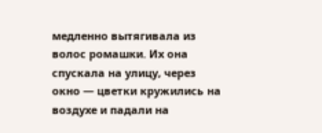медленно вытягивала из волос ромашки. Их она спускала на улицу, через окно — цветки кружились на воздухе и падали на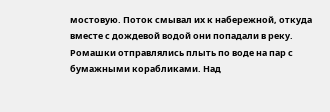мостовую. Поток смывал их к набережной, откуда вместе с дождевой водой они попадали в реку. Ромашки отправлялись плыть по воде на пар с бумажными корабликами. Над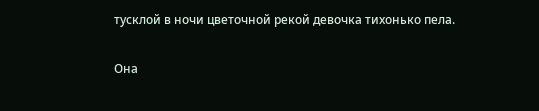тусклой в ночи цветочной рекой девочка тихонько пела.

Она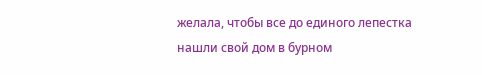желала, чтобы все до единого лепестка нашли свой дом в бурном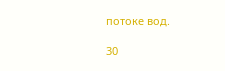потоке вод.

30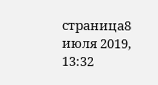страница8 июля 2019, 13:32